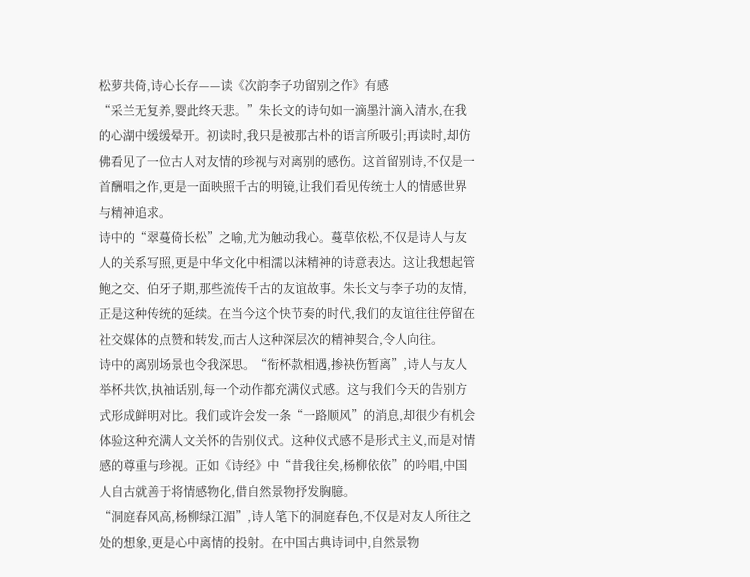松萝共倚,诗心长存——读《次韵李子功留别之作》有感
“采兰无复养,婴此终天悲。”朱长文的诗句如一滴墨汁滴入清水,在我的心湖中缓缓晕开。初读时,我只是被那古朴的语言所吸引;再读时,却仿佛看见了一位古人对友情的珍视与对离别的感伤。这首留别诗,不仅是一首酬唱之作,更是一面映照千古的明镜,让我们看见传统士人的情感世界与精神追求。
诗中的“翠蔓倚长松”之喻,尤为触动我心。蔓草依松,不仅是诗人与友人的关系写照,更是中华文化中相濡以沫精神的诗意表达。这让我想起管鲍之交、伯牙子期,那些流传千古的友谊故事。朱长文与李子功的友情,正是这种传统的延续。在当今这个快节奏的时代,我们的友谊往往停留在社交媒体的点赞和转发,而古人这种深层次的精神契合,令人向往。
诗中的离别场景也令我深思。“衔杯款相遇,掺袂伤暂离”,诗人与友人举杯共饮,执袖话别,每一个动作都充满仪式感。这与我们今天的告别方式形成鲜明对比。我们或许会发一条“一路顺风”的消息,却很少有机会体验这种充满人文关怀的告别仪式。这种仪式感不是形式主义,而是对情感的尊重与珍视。正如《诗经》中“昔我往矣,杨柳依依”的吟唱,中国人自古就善于将情感物化,借自然景物抒发胸臆。
“洞庭春风高,杨柳绿江湄”,诗人笔下的洞庭春色,不仅是对友人所往之处的想象,更是心中离情的投射。在中国古典诗词中,自然景物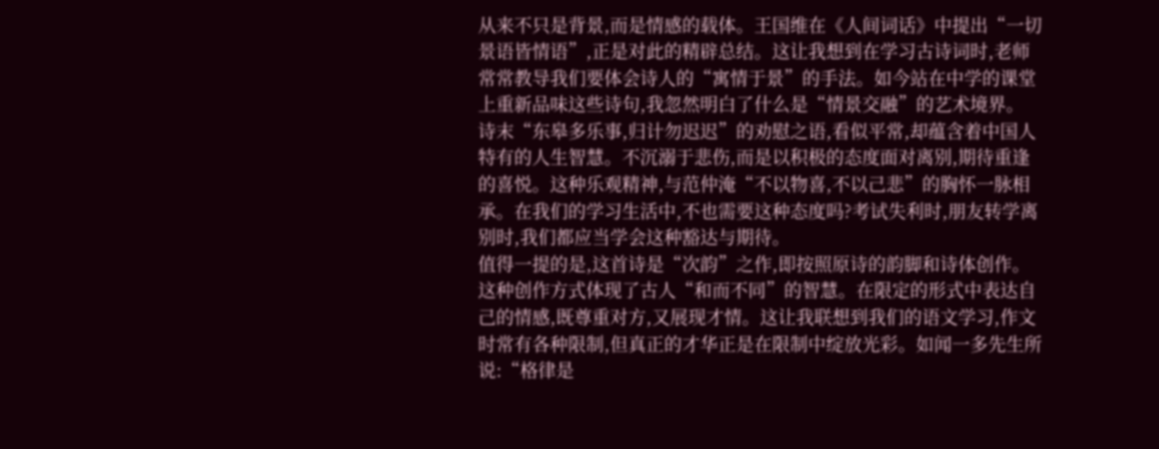从来不只是背景,而是情感的载体。王国维在《人间词话》中提出“一切景语皆情语”,正是对此的精辟总结。这让我想到在学习古诗词时,老师常常教导我们要体会诗人的“寓情于景”的手法。如今站在中学的课堂上重新品味这些诗句,我忽然明白了什么是“情景交融”的艺术境界。
诗末“东皋多乐事,归计勿迟迟”的劝慰之语,看似平常,却蕴含着中国人特有的人生智慧。不沉溺于悲伤,而是以积极的态度面对离别,期待重逢的喜悦。这种乐观精神,与范仲淹“不以物喜,不以己悲”的胸怀一脉相承。在我们的学习生活中,不也需要这种态度吗?考试失利时,朋友转学离别时,我们都应当学会这种豁达与期待。
值得一提的是,这首诗是“次韵”之作,即按照原诗的韵脚和诗体创作。这种创作方式体现了古人“和而不同”的智慧。在限定的形式中表达自己的情感,既尊重对方,又展现才情。这让我联想到我们的语文学习,作文时常有各种限制,但真正的才华正是在限制中绽放光彩。如闻一多先生所说:“格律是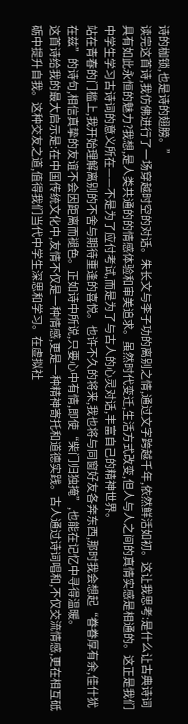诗的枷锁,也是诗的翅膀。”
读完这首诗,我仿佛进行了一场穿越时空的对话。朱长文与李子功的离别之情,通过文字跨越千年,依然鲜活如初。这让我思考:是什么让古典诗词具有如此永恒的魅力?我想,是人类共通的的情感体验和审美追求。虽然时代变迁,生活方式改变,但人与人之间的真情实感是相通的。这正是我们中学生学习古诗词的意义所在——不是为了应付考试,而是为了与古人的心灵对话,丰富自己的精神世界。
站在青春的门槛上,我开始理解离别的不舍与期待重逢的喜悦。也许不久的将来,我也将与同窗好友各奔东西,那时我会想起“眷眷厚有余,佳什犹在兹”的诗句,相信真挚的友谊不会因距离而褪色。正如诗中所说,只要心中有情,即使“柴门归独掩”,也能在记忆中寻得温暖。
这首诗给我的最大启示是:在中国传统文化中,友情不仅是一种情感,更是一种精神寄托和道德实践。古人通过诗词唱和,不仅交流情感,更在相互砥砺中提升自我。这种交友之道,值得我们当代中学生深思和学习。在虚拟社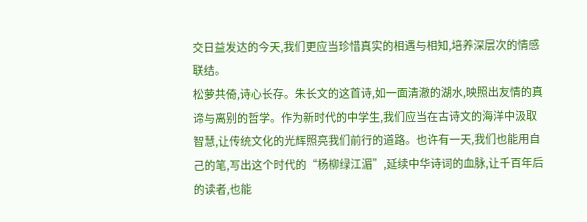交日益发达的今天,我们更应当珍惜真实的相遇与相知,培养深层次的情感联结。
松萝共倚,诗心长存。朱长文的这首诗,如一面清澈的湖水,映照出友情的真谛与离别的哲学。作为新时代的中学生,我们应当在古诗文的海洋中汲取智慧,让传统文化的光辉照亮我们前行的道路。也许有一天,我们也能用自己的笔,写出这个时代的“杨柳绿江湄”,延续中华诗词的血脉,让千百年后的读者,也能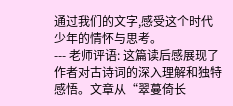通过我们的文字,感受这个时代少年的情怀与思考。
--- 老师评语: 这篇读后感展现了作者对古诗词的深入理解和独特感悟。文章从“翠蔓倚长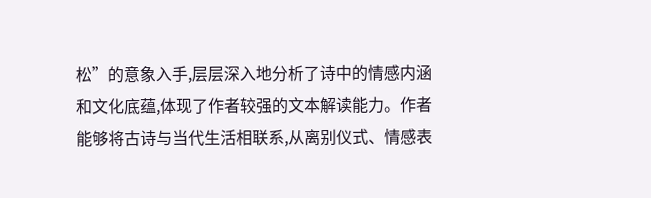松”的意象入手,层层深入地分析了诗中的情感内涵和文化底蕴,体现了作者较强的文本解读能力。作者能够将古诗与当代生活相联系,从离别仪式、情感表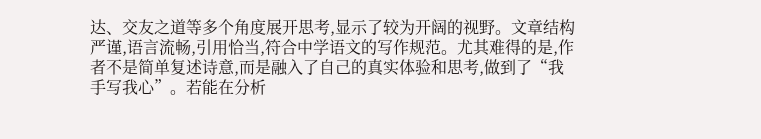达、交友之道等多个角度展开思考,显示了较为开阔的视野。文章结构严谨,语言流畅,引用恰当,符合中学语文的写作规范。尤其难得的是,作者不是简单复述诗意,而是融入了自己的真实体验和思考,做到了“我手写我心”。若能在分析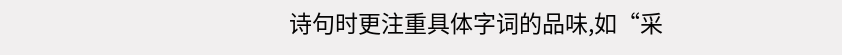诗句时更注重具体字词的品味,如“采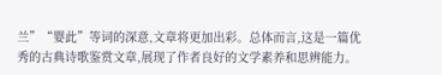兰”“婴此”等词的深意,文章将更加出彩。总体而言,这是一篇优秀的古典诗歌鉴赏文章,展现了作者良好的文学素养和思辨能力。